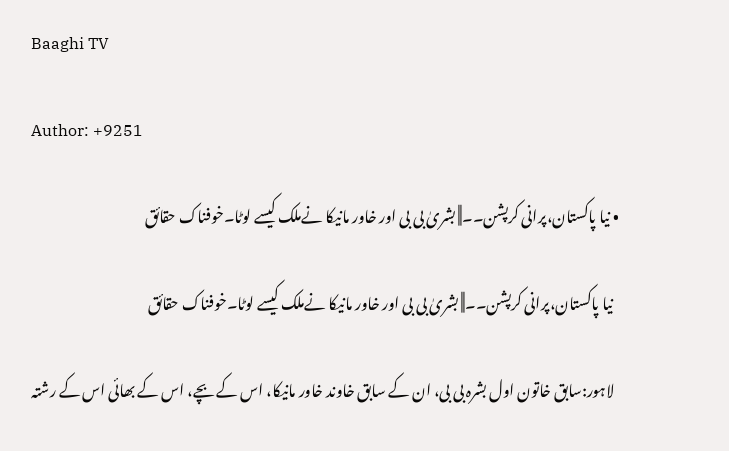Baaghi TV

Author: +9251

  • نیا پاکستان،پرانی کرپشن۔۔|| بشریٰ بی بی اور خاور مانیکا نےملک کیسے لوٹا۔خوفناک حقائق

    نیا پاکستان،پرانی کرپشن۔۔|| بشریٰ بی بی اور خاور مانیکا نےملک کیسے لوٹا۔خوفناک حقائق

    لاہور:سابق خاتون اول بشرہ بی بی، ان کے سابق خاوند خاور مانیکا، اس کے بچے، اس کے بھائی اس کے رشتہ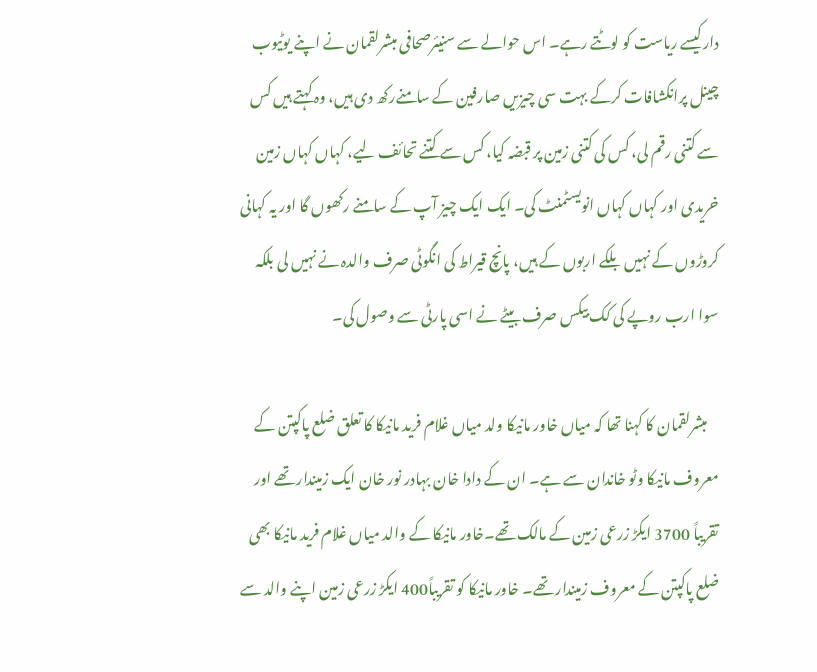دارکیسے ریاست کو لوٹتے رہے۔ اس حوالے سے سنیئرصحافی مبشرلقمان نے اپنے یوٹیوب چینل پرانکشافات کرکے بہت سی چیزیں صارفین کے سامنےرکھ دی ہیں‌، وہ کہتے ہیں کس سے کتنی رقم لی، کس کی کتنی زمین پر قبضہ کیا، کس سے کتنے تحائف لیے، کہاں کہاں زمین خریدی اور کہاں کہاں انویسٹمنٹ کی۔ ایک ایک چیز آپ کے سامنے رکھوں گا اور یہ کہانی کروڑوں کے نہیں بلکے اربوں کے ہیں، پانچ قیراط کی انگوٹی صرف والدہ نے نہیں لی بلکہ سوا ارب روپے کی کک بیکس صرف بیٹے نے اسی پارٹی سے وصول کی۔

    مبشرلقمان کا کہنا تھا کہ میاں خاور مانیکا ولد میاں غلام فرید مانیکا کا تعلق ضلع پاکپتن کے معروف مانیکا وٹو خاندان سے ہے۔ ان کے دادا خان بہادر نور خان ایک زمیندار تھے اور تقریباً 3700 ایکڑ زرعی زمین کے مالک تھے۔خاور مانیکا کے والد میاں غلام فرید مانیکا بھی ضلع پاکپتن کے معروف زمیندار تھے۔ خاور مانیکا کو تقریباً400 ایکڑ زرعی زمین اپنے والد سے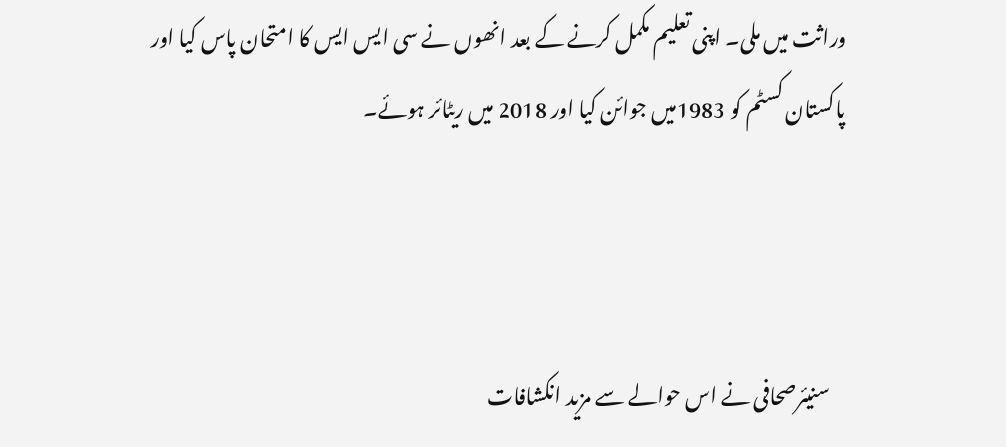وراثت میں ملی۔ اپنی تعلیم مکمل کرنے کے بعد انھوں نے سی ایس ایس کا امتحان پاس کیا اور پاکستان کسٹم کو 1983میں جوائن کیا اور 2018 میں ریٹائر ہوئے۔



    سنیئرصحافی نے اس حوالے سے مزید انکشافات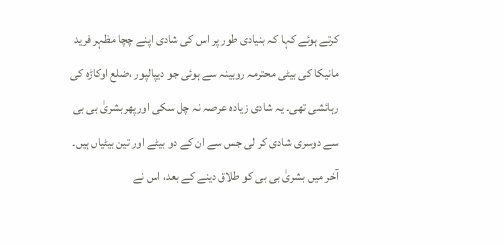کرتے ہوئے کہا کہ بنیادی طور پر اس کی شادی اپنے چچا مظہر فرید مانیکا کی بیٹی محترمہ روبینہ سے ہوئی جو دیپالپور ،ضلع اوکاڑہ کی رہائشی تھی۔ یہ شادی زیادہ عرصہ نہ چل سکی اورپھربشریٰ بی بی سے دوسری شادی کر لی جس سے ان کے دو بیٹے اور تین بیٹیاں ہیں۔ آخر میں بشریٰ بی بی کو طلاق دینے کے بعد، اس نے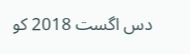دس اگست 2018 کو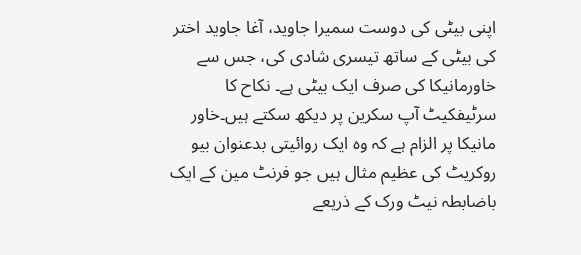اپنی بیٹی کی دوست سمیرا جاوید، آغا جاوید اختر کی بیٹی کے ساتھ تیسری شادی کی، جس سے خاورمانیکا کی صرف ایک بیٹی ہے۔ نکاح کا سرٹیفکیٹ آپ سکرین پر دیکھ سکتے ہیں۔خاور مانیکا پر الزام ہے کہ وہ ایک روائیتی بدعنوان بیو روکریٹ کی عظیم مثال ہیں جو فرنٹ مین کے ایک باضابطہ نیٹ ورک کے ذریعے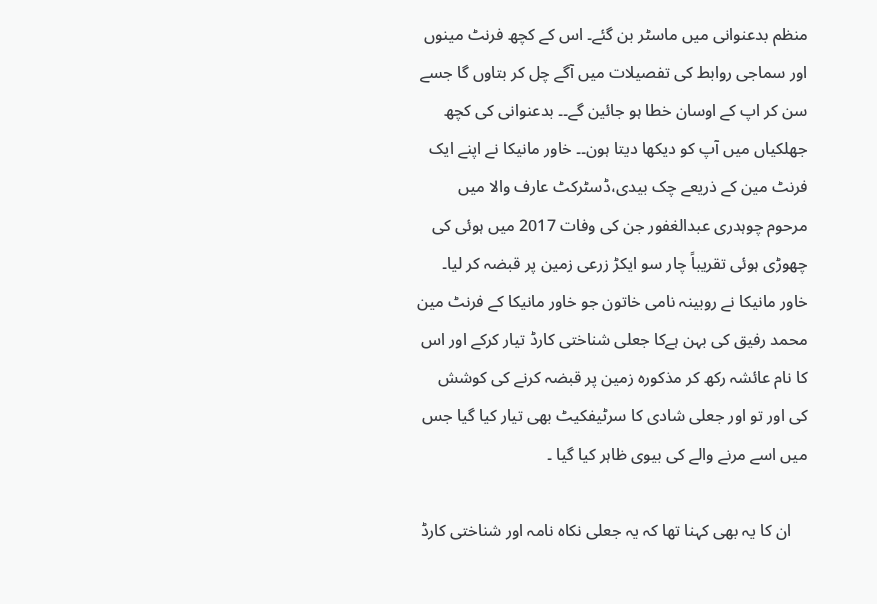منظم بدعنوانی میں ماسٹر بن گئے۔ اس کے کچھ فرنٹ مینوں اور سماجی روابط کی تفصیلات میں آگے چل کر بتاوں گا جسے سن کر اپ کے اوسان خطا ہو جائین گے۔۔ بدعنوانی کی کچھ جھلکیاں میں آپ کو دیکھا دیتا ہون۔۔ خاور مانیکا نے اپنے ایک فرنٹ مین کے ذریعے چک بیدی،ڈسٹرکٹ عارف والا میں مرحوم چوہدری عبدالغفور جن کی وفات 2017 میں ہوئی کی چھوڑی ہوئی تقریباً چار سو ایکڑ زرعی زمین پر قبضہ کر لیا۔ خاور مانیکا نے روبینہ نامی خاتون جو خاور مانیکا کے فرنٹ مین محمد رفیق کی بہن ہےکا جعلی شناختی کارڈ تیار کرکے اور اس کا نام عائشہ رکھ کر مذکورہ زمین پر قبضہ کرنے کی کوشش کی اور تو اور جعلی شادی کا سرٹیفکیٹ بھی تیار کیا گیا جس میں اسے مرنے والے کی بیوی ظاہر کیا گیا ۔

    ان کا یہ بھی کہنا تھا کہ یہ جعلی نکاہ نامہ اور شناختی کارڈ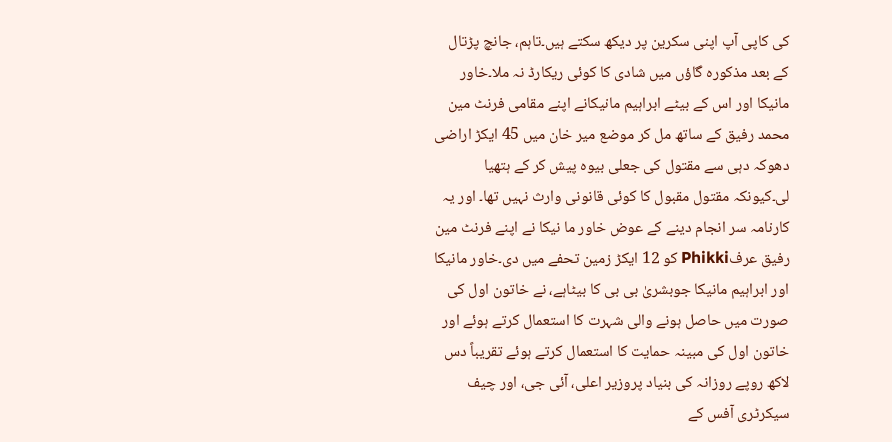کی کاپی آپ اپنی سکرین پر دیکھ سکتے ہیں۔تاہم، جانچ پڑتال کے بعد مذکورہ گاؤں میں شادی کا کوئی ریکارڈ نہ ملا۔خاور مانیکا اور اس کے بیٹے ابراہیم مانیکانے اپنے مقامی فرنٹ مین محمد رفیق کے ساتھ مل کر موضع میر خان میں 45 ایکڑ اراضی دھوکہ دہی سے مقتول کی جعلی بیوہ پیش کر کے ہتھیا لی۔کیونکہ مقتول مقبول کا کوئی قانونی وارث نہیں تھا۔ اور یہ کارنامہ سر انجام دینے کے عوض خاور ما نیکا نے اپنے فرنٹ مین رفیق عرفPhikki کو 12 ایکڑ زمین تحفے میں دی۔خاور مانیکا اور ابراہیم مانیکا جوبشریٰ بی بی کا بیٹاہے، نے خاتون اول کی صورت میں حاصل ہونے والی شہرت کا استعمال کرتے ہوئے اور خاتون اول کی مبینہ حمایت کا استعمال کرتے ہوئے تقریباً دس لاکھ روپے روزانہ کی بنیاد پروزیر اعلی، آئی جی، اور چیف سیکرٹری آفس کے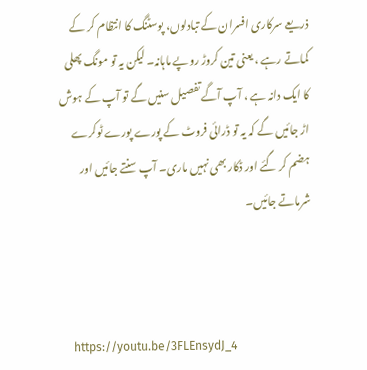ذریعے سرکاری افسران کے تبادلوں، پوسٹنگ کا انتظام کر کے کماتے رہے ، یعنی تین کروڑ روپے ماہانہ۔ لیکن یہ تو مونگ پھلی کا ایک دانہ ہے ، آپ آگے تفصیل سنیں گے تو آپ کے ہوش اڑ جائیں گے کہ یہ تو ڈرائی فروٹ کے پورے پورے ٹوکرے ہضم کر گئے اور ڈکار بھی نہیں ماری۔ آپ سنتے جائیں اور شرماتے جائیں۔



    https://youtu.be/3FLEnsydJ_4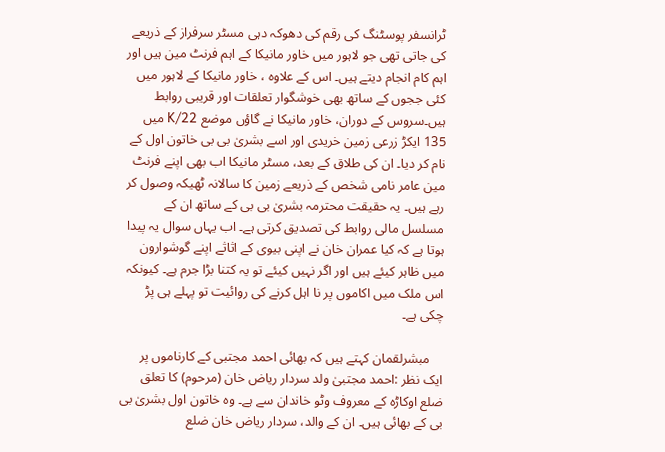ٹرانسفر پوسٹنگ کی رقم کی دھوکہ دہی مسٹر سرفراز کے ذریعے کی جاتی تھی جو لاہور میں خاور مانیکا کے اہم فرنٹ مین ہیں اور اہم کام انجام دیتے ہیں۔ اس کے علاوہ ، خاور مانیکا کے لاہور میں کئی ججوں کے ساتھ بھی خوشگوار تعلقات اور قریبی روابط ہیں۔سروس کے دوران، خاور مانیکا نے گاؤں موضع 22/K میں 135 ایکڑ زرعی زمین خریدی اور اسے بشریٰ بی بی خاتون اول کے نام کر دیا۔ ان کی طلاق کے بعد، مسٹر مانیکا اب بھی اپنے فرنٹ مین عامر نامی شخص کے ذریعے زمین کا سالانہ ٹھیکہ وصول کر رہے ہیں۔ یہ حقیقت محترمہ بشریٰ بی بی کے ساتھ ان کے مسلسل مالی روابط کی تصدیق کرتی ہے۔ اب یہاں سوال یہ پیدا ہوتا ہے کہ کیا عمران خان نے اپنی بیوی کے اثاثے اپنے گوشوارون میں ظاہر کیئے ہیں اور اگر نہیں کیئے تو یہ کتنا بڑا جرم ہے۔ کیونکہ اس ملک میں اکاموں پر نا اہل کرنے کی روائیت تو پہلے ہی پڑ چکی ہے۔

    مبشرلقمان کہتے ہیں کہ بھائی احمد مجتبی کے کارناموں پر ایک نظر :احمد مجتبیٰ ولد سردار ریاض خان (مرحوم) کا تعلق ضلع اوکاڑہ کے معروف وٹو خاندان سے ہے۔ وہ خاتون اول بشریٰ بی بی کے بھائی ہیں۔ ان کے والد، سردار ریاض خان ضلع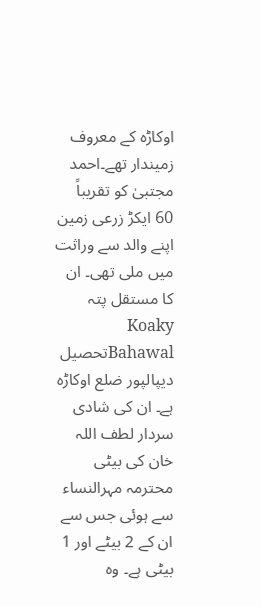اوکاڑہ کے معروف زمیندار تھے۔احمد مجتبیٰ کو تقریباً 60 ایکڑ زرعی زمین اپنے والد سے وراثت میں ملی تھی۔ ان کا مستقل پتہ Koaky Bahawalتحصیل دیپالپور ضلع اوکاڑہ ہے۔ ان کی شادی سردار لطف اللہ خان کی بیٹی محترمہ مہرالنساء سے ہوئی جس سے ان کے 2 بیٹے اور 1 بیٹی ہے۔ وہ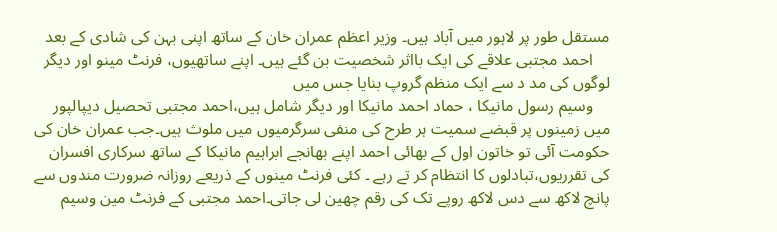مستقل طور پر لاہور میں آباد ہیں۔ وزیر اعظم عمران خان کے ساتھ اپنی بہن کی شادی کے بعد
    احمد مجتبی علاقے کی ایک بااثر شخصیت بن گئے ہیں۔ اپنے ساتھیوں، فرنٹ مینو اور دیگر لوگوں کی مد د سے ایک منظم گروپ بنایا جس میں
    وسیم رسول مانیکا ، حماد احمد مانیکا اور دیگر شامل ہیں،احمد مجتبی تحصیل دیپالپور میں زمینوں پر قبضے سمیت ہر طرح کی منفی سرگرمیوں میں ملوث ہیں۔جب عمران خان کی حکومت آئی تو خاتون اول کے بھائی احمد اپنے بھانجے ابراہیم مانیکا کے ساتھ سرکاری افسران کی تقرریوں،تبادلوں کا انتظام کر تے رہے ۔ کئی فرنٹ مینوں کے ذریعے روزانہ ضرورت مندوں سے پانچ لاکھ سے دس لاکھ روپے تک کی رقم چھین لی جاتی۔احمد مجتبی کے فرنٹ مین وسیم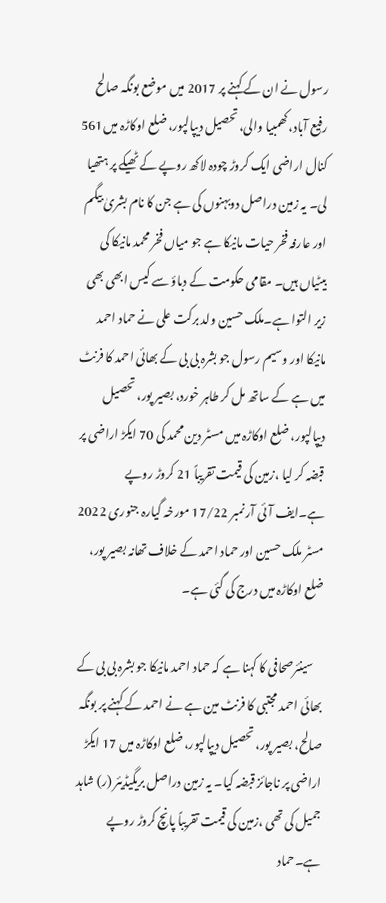رسول نے ان کے کہنے پر 2017 میں موضع بونگہ صالح رفیع آباد، کھمبیا والی، تحصیل دیپالپور، ضلع اوکاڑہ میں561 کنال اراضی ایک کروڑ چودہ لاکھ روپے کے ٹھیکے پر ہتھیا لی۔ یہ زمین دراصل دوبہنوں کی ہے جن کا نام بشریٰ بیگم اور عارفہ فخر حیات مانیکا ہے جو میاں فخر محمد مانیکا کی بیٹیاں ہیں۔ مقامی حکومت کے دباؤ سے کیس ابھی بھی زیر التوا ہے۔ملک حسین ولد برکت علی نے حماد احمد مانیکا اور وسیم رسول جو بشرہ بی بی کے بھائی احمد کا فرنٹ میں ہے کے ساتھ مل کر طاہر خورد، بصیر پور، تحصیل دیپالپور، ضلع اوکاڑہ میں مسٹر دین محمد کی 70 ایکڑ اراضی پر قبضہ کر لیا ،زمین کی قیمت تقریباً 21 کروڑ روپے ہے۔ایف آئی آر نمبر 17/22 مورخہ گیارہ جنوری 2022 مسٹر ملک حسین اور حماد احمد کے خلاف تھانہ بصیر پور، ضلع اوکاڑہ میں درج کی گئی ہے۔

    سینئرصحافی کا کہنا ہے کہ حماد احمد مانیکا جو بشرہ بی بی کے بھائی احمد مجتبی کا فرنٹ مین ہے نے احمد کے کہنے پر بونگہ صالح، بصیر پور، تحصیل دیپالپور، ضلع اوکاڑہ میں 17 ایکڑ اراضی پر ناجائز قبضہ کیا۔ یہ زمین دراصل بریگیڈیئر (ر) شاہد جمیل کی تھی ،زمین کی قیمت تقریباً پانچ کروڑ روپے ہے۔حماد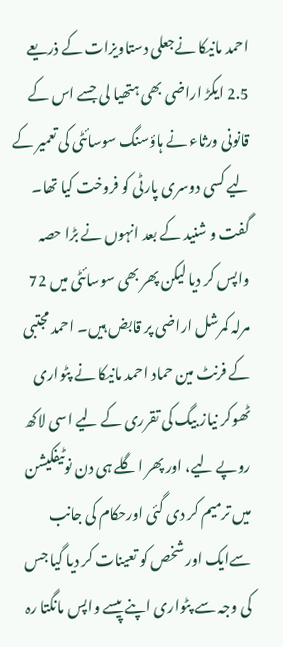احمد مانیکا نےجعلی دستاویزات کے ذریعے 2.5 ایکڑ اراضی بھی ہتھیا لی جسے اس کے قانونی ورثاء نے ہاؤسنگ سوسائٹی کی تعمیر کے لیے کسی دوسری پارٹی کو فروخت کیا تھا۔ گفت و شنید کے بعد انہوں نے بڑا حصہ واپس کر دیا لیکن پھر بھی سوسائٹی میں 72 مرلہ کمرشل اراضی پر قابض ہیں۔ احمد مجتبی کے فرنٹ مین حماد احمد مانیکا نے پٹواری ٹھوکر نیاز بیگ کی تقرری کے لیے اسی لاکھ روپے لیے، اور پھر اگلے ہی دن نوٹیفکیشن میں ترمیم کر دی گئی اورحکام کی جانب سےایک اور شخص کو تعینات کر دیا گیا جس کی وجہ سے پٹواری اپنے پیسے واپس مانگتا رہ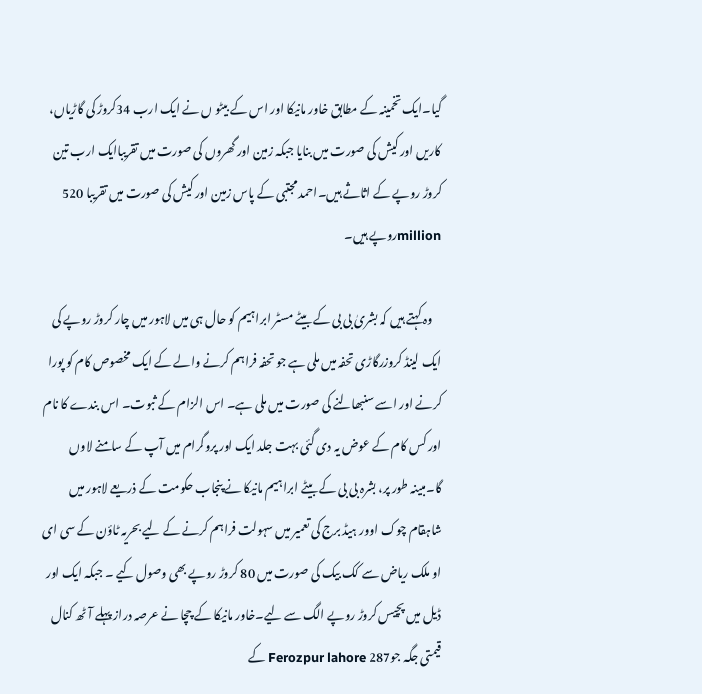گیا۔ایک تخمینہ کے مطابق خاور مانیکا اور اس کے بیٹو ں نے ایک ارب 34کروڑ کی گاڑیاں، کاریں اور کیش کی صورت میں بنایا جبکہ زمین اور گھروں کی صورت میں تقریباایک ارب تین کروڑ روپے کے اثاثے ہیں۔احمد مجتبی کے پاس زمین اور کیش کی صورت میں تقریبا 520 millionروپے ہیں۔

    وہ کہتے ہیں کہ بشریٰ بی بی کے بیٹے مسٹر ابراہیم کو حال ہی میں لاہور میں چار کروڑ روپے کی ایک لینڈ کروزرگاڑی تحفہ میں ملی ہے جو تحفہ فراہم کرنے والے کے ایک مخصوص کام کو پورا کرنے اور اسے سنبھالنے کی صورت میں ملی ہے۔ اس الزام کے ثبوت۔ اس بندے کا نام اور کس کام کے عوض یہ دی گئی بہت جلد ایک اور پروگرام میں آپ کے سامنے لاوں گا۔مبینہ طور پر، بشرہ بی بی کے بیٹے ابراہیم مانیکا نے پنجاب حکومت کے ذریعے لاہور میں شاہقام چوک اوور ہیڈ برج کی تعمیر میں سہولت فراہم کرنے کے لیے بحریہ ٹاؤن کے سی ای او ملک ریاض سے کک بیک کی صورت میں 80 کروڑ روپے بھی وصول کیے ۔ جبکہ ایک اور ڈیل میں پچیس کروڑ روپے الگ سے لیے۔خاور مانیکا کے چچا نے عرصہ دراز پہلے آٹھ کنال قیمتی جگہ جو287 Ferozpur lahore کے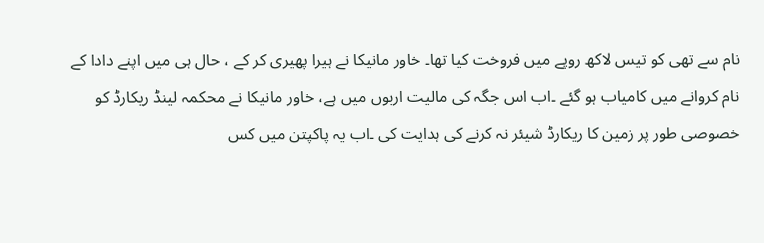نام سے تھی کو تیس لاکھ روپے میں فروخت کیا تھا۔ خاور مانیکا نے ہیرا پھیری کر کے ، حال ہی میں اپنے دادا کے نام کروانے میں کامیاب ہو گئے ۔اب اس جگہ کی مالیت اربوں میں ہے، خاور مانیکا نے محکمہ لینڈ ریکارڈ کو خصوصی طور پر زمین کا ریکارڈ شیئر نہ کرنے کی ہدایت کی ۔اب یہ پاکپتن میں کس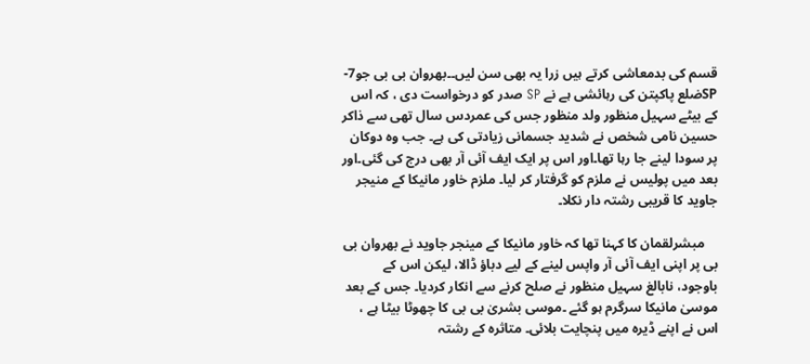قسم کی بدمعاشی کرتے ہیں زرا یہ بھی سن لیں۔۔بھروان بی بی جو7-SPضلع پاکپتن کی رہائشی ہے نے SP صدر کو درخواست دی ، کہ اس کے بیٹے سہیل منظور ولد منظور جس کی عمردس سال تھی سے ذاکر حسین نامی شخص نے شدید جسمانی زیادتی کی ہے۔ جب وہ دوکان پر سودا لینے جا رہا تھا۔اور اس پر ایک ایف آئی آر بھی درج کی گئی۔اور بعد میں پولیس نے ملزم کو گرفتار کر لیا۔ ملزم خاور مانیکا کے منیجر جاوید کا قریبی رشتہ دار نکلا۔

    مبشرلقمان کا کہنا تھا کہ خاور مانیکا کے مینجر جاوید نے بھروان بی بی پر اپنی ایف آئی آر واپس لینے کے لیے دباؤ ڈالا، لیکن اس کے باوجود، نابالغ سہیل منظور نے صلح کرنے سے انکار کردیا۔ جس کے بعد موسیٰ مانیکا سرگرم ہو گئے ۔موسی بشریٰ بی بی کا چھوٹا بیٹا ہے ، اس نے اپنے ڈیرہ میں پنچایت بلائی۔ متاثرہ کے رشتہ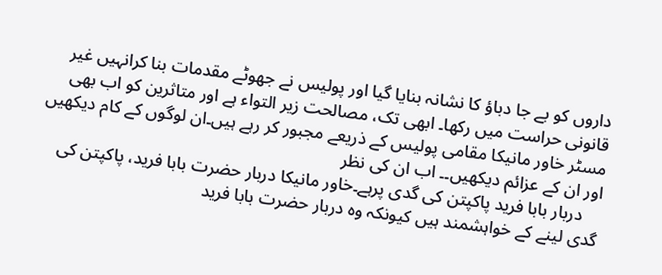داروں کو بے جا دباؤ کا نشانہ بنایا گیا اور پولیس نے جھوٹے مقدمات بنا کرانہیں غیر قانونی حراست میں رکھا۔ ابھی تک، مصالحت زیر التواء ہے اور متاثرین کو اب بھی مسٹر خاور مانیکا مقامی پولیس کے ذریعے مجبور کر رہے ہیں۔ان لوگوں کے کام دیکھیں اور ان کے عزائم دیکھیں۔۔ اب ان کی نظر
    دربار بابا فرید پاکپتن کی گدی پرہے۔خاور مانیکا دربار حضرت بابا فرید، پاکپتن کی گدی لینے کے خواہشمند ہیں کیونکہ وہ دربار حضرت بابا فرید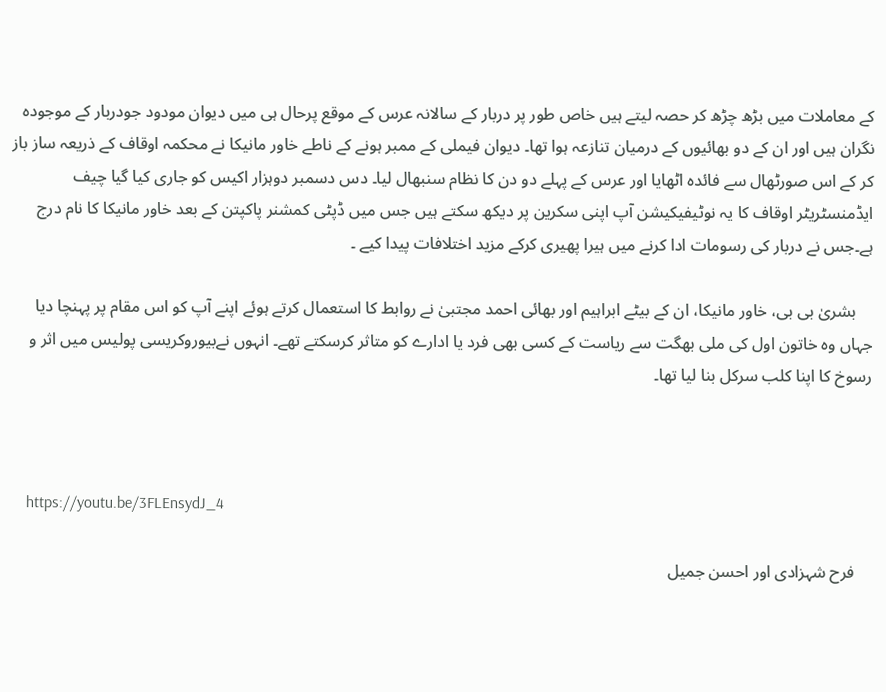کے معاملات میں بڑھ چڑھ کر حصہ لیتے ہیں خاص طور پر دربار کے سالانہ عرس کے موقع پرحال ہی میں دیوان مودود جودربار کے موجودہ نگران ہیں اور ان کے دو بھائیوں کے درمیان تنازعہ ہوا تھا۔ دیوان فیملی کے ممبر ہونے کے ناطے خاور مانیکا نے محکمہ اوقاف کے ذریعہ ساز باز کر کے اس صورٹھال سے فائدہ اٹھایا اور عرس کے پہلے دو دن کا نظام سنبھال لیا۔ دس دسمبر دوہزار اکیس کو جاری کیا گیا چیف ایڈمنسٹریٹر اوقاف کا یہ نوٹیفیکیشن آپ اپنی سکرین پر دیکھ سکتے ہیں جس میں ڈپٹی کمشنر پاکپتن کے بعد خاور مانیکا کا نام درج ہے۔جس نے دربار کی رسومات ادا کرنے میں ہیرا پھیری کرکے مزید اختلافات پیدا کیے ۔

    بشریٰ بی بی، خاور مانیکا، ان کے بیٹے ابراہیم اور بھائی احمد مجتبیٰ نے روابط کا استعمال کرتے ہوئے اپنے آپ کو اس مقام پر پہنچا دیا جہاں وہ خاتون اول کی ملی بھگت سے ریاست کے کسی بھی فرد یا ادارے کو متاثر کرسکتے تھے۔ انہوں نےبیوروکریسی پولیس میں اثر و رسوخ کا اپنا کلب سرکل بنا لیا تھا۔



    https://youtu.be/3FLEnsydJ_4

    فرح شہزادی اور احسن جمیل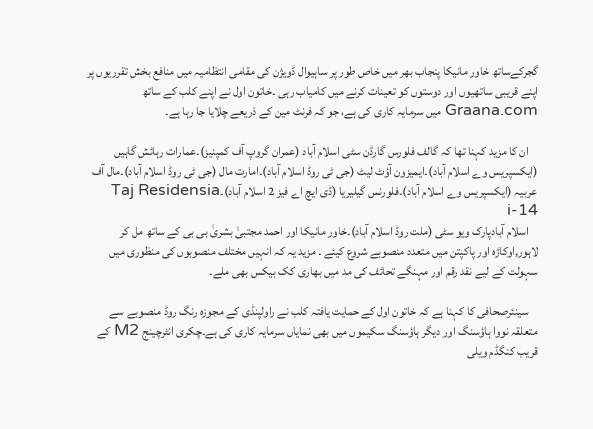گجرکےساتھ خاور مانیکا پنجاب بھر میں خاص طور پر ساہیوال ڈویژن کی مقامی انتظامیہ میں منافع بخش تقرریوں پر اپنے قریبی ساتھیوں اور دوستوں کو تعینات کرنے میں کامیاب رہی ۔خاتون اول نے اپنے کلب کے ساتھ Graana.com میں سرمایہ کاری کی ہے، جو کہ فرنٹ مین کے ذریعے چلایا جا رہا ہے۔

    ان کا مزید کہنا تھا کہ گالف فلورس گارڈن سٹی اسلام آباد (عمران گروپ آف کمپنیز)۔عمارات رہائش گاہیں (ایکسپریس وے اسلام آباد)۔ایمیزون آؤٹ لیٹ (جی ٹی روڈ اسلام آباد)۔امارت مال (جی ٹی روڈ اسلام آباد)۔مال آف عربیہ (ایکسپریس وے اسلام آباد)۔فلورنس گیلیریا (ڈی ایچ اے فیز 2 اسلام آباد)۔Taj Residensia i-14
    اسلام آبادپارک ویو سٹی (ملت روڈ اسلام آباد)۔خاور مانیکا اور احمد مجتبیٰ بشریٰ بی بی کے ساتھ مل کر لاہور,اوکاڑہ اور پاکپتن میں متعدد منصوبے شروع کیئے ۔ مزید یہ کہ انہیں مختلف منصوبوں کی منظوری میں سہولت کے لیے نقد رقم اور مہنگے تحائف کی مد میں بھاری کک بیکس بھی ملے۔

    سینئرصحافی کا کہنا ہے کہ خاتون اول کے حمایت یافتہ کلب نے راولپنڈی کے مجوزہ رنگ روڈ منصوبے سے متعلقہ نووا ہاؤسنگ اور دیگر ہاؤسنگ سکیموں میں بھی نمایاں سرمایہ کاری کی ہے۔چکری انٹرچینج M2 کے قریب کنگڈم ویلی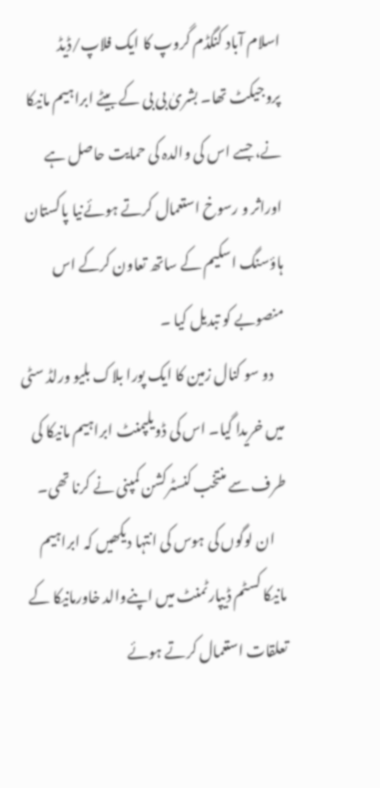اسلام آباد کنگڈم گروپ کا ایک فلاپ/ڈیڈ پروجیکٹ تھا۔ بشریٰ بی بی کے بیٹے ابراہیم مانیکا نے، جسے اس کی والدہ کی حمایت حاصل ہے اوراثر و رسوخ استعمال کرتے ہوئےنیا پاکستان ہاؤسنگ اسکیم کے ساتھ تعاون کرکے اس منصوبے کو تبدیل کیا ۔
    دو سو کنال زمین کا ایک پورا بلاک بلیو ورلڈ سٹی میں خریدا گیا۔ اس کی ڈویلپمنٹ ابراہیم مانیکا کی طرف سے منتخب کنسٹرکشن کمپنی نے کرنا تھی۔
    ان لوگوں کی ہوس کی انتہا دیکھیں کہ ابراہیم مانیکا کسٹم ڈیپارٹمنٹ میں اپنےوالد خاورمانیکا کے تعلقات استعمال کرتے ہوئے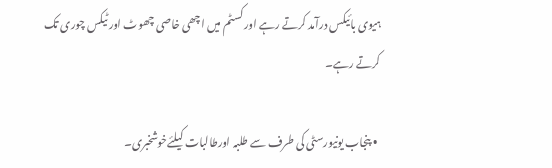ہیوی بائیکس درآمد کرتے رہے اور کسٹم میں اچھی خاصی چھوٹ اور ٹیکس چوری تک کرتے رہے۔

  • پنجاب یونیورسٹی کی طرف سے طلبہ اورطالبات کیلئےخوشخبری۔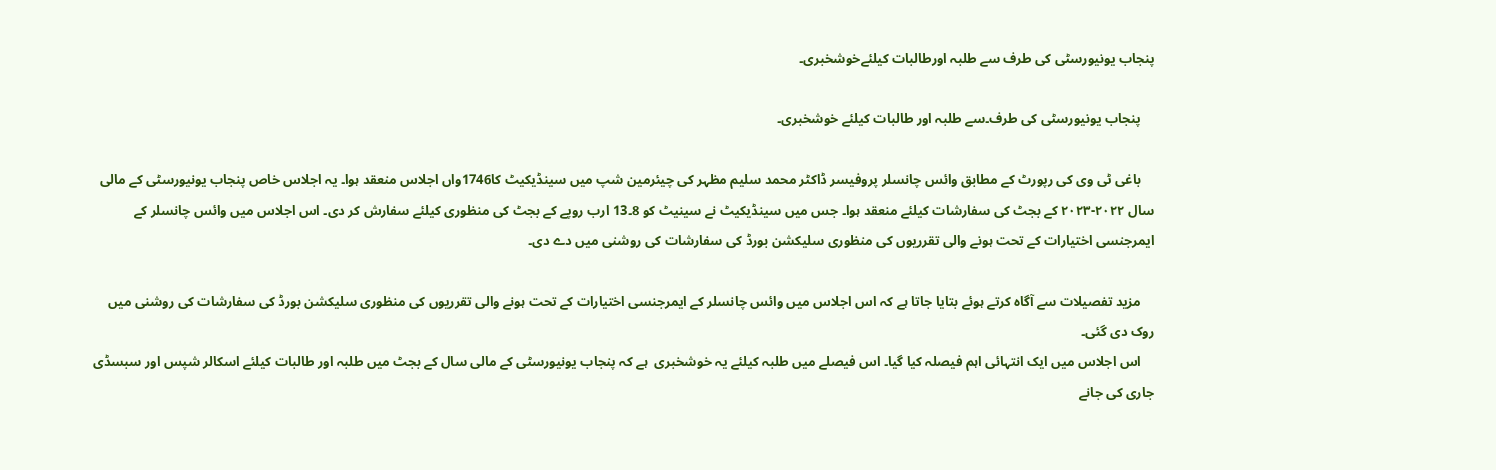پنجاب یونیورسٹی کی طرف سے طلبہ اورطالبات کیلئےخوشخبری۔

    پنجاب یونیورسٹی کی طرف۔سے طلبہ اور طالبات کیلئے خوشخبری۔

    باغی ٹی وی کی رپورٹ کے مطابق وائس چانسلر پروفیسر ڈاکٹر محمد سلیم مظہر کی چیئرمین شپ میں سینڈیکیٹ کا1746واں اجلاس منعقد ہوا۔ یہ اجلاس خاص پنجاب یونیورسٹی کے مالی سال ٢٠٢٢-٢٠٢٣ کے بجٹ کی سفارشات کیلئے منعقد ہوا۔ جس میں سینڈیکیٹ نے سینیٹ کو 8۔13 ارب روپے کے بجٹ کی منظوری کیلئے سفارش کر دی۔ اس اجلاس میں وائس چانسلر کے ایمرجنسی اختیارات کے تحت ہونے والی تقرریوں کی منظوری سلیکشن بورڈ کی سفارشات کی روشنی میں دے دی۔

    مزید تفصیلات سے آگاہ کرتے ہوئے بتایا جاتا ہے کہ اس اجلاس میں وائس چانسلر کے ایمرجنسی اختیارات کے تحت ہونے والی تقرریوں کی منظوری سلیکشن بورڈ کی سفارشات کی روشنی میں روک دی گئی۔
    اس اجلاس میں ایک انتہائی اہم فیصلہ کیا گیا۔ اس فیصلے میں طلبہ کیلئے یہ خوشخبری  ہے کہ پنجاب یونیورسٹی کے مالی سال کے بجٹ میں طلبہ اور طالبات کیلئے اسکالر شپس اور سبسڈی جاری کی جانے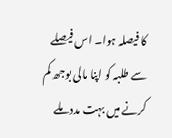کا فیصلہ ہوا۔ اس فیصلے سے طلبہ کو اپنا مالی بوجھ کم کرنے میں بہت مدد ملے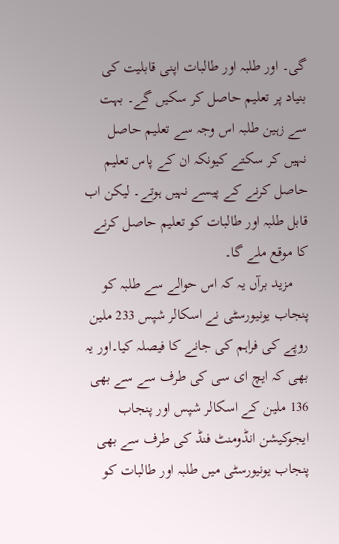گی۔ اور طلبہ اور طالبات اپنی قابلیت کی بنیاد پر تعلیم حاصل کر سکیں گے۔ بہت سے زہین طلبہ اس وجہ سے تعلیم حاصل نہیں کر سکتے کیونکہ ان کے پاس تعلیم حاصل کرنے کے پیسے نہیں ہوتے۔ لیکن اب قابل طلبہ اور طالبات کو تعلیم حاصل کرنے کا موقع ملے گا۔
    مزید برآں یہ کہ اس حوالے سے طلبہ کو پنجاب یونیورسٹی نے اسکالر شپس 233 ملین روپے کی فراہم کی جانے کا فیصلہ کیا۔اور یہ بھی کہ ایچ ای سی کی طرف سے سے بھی 136 ملین کے اسکالر شپس اور پنجاب ایجوکیشن انڈومنٹ فنڈ کی طرف سے بھی پنجاب یونیورسٹی میں طلبہ اور طالبات کو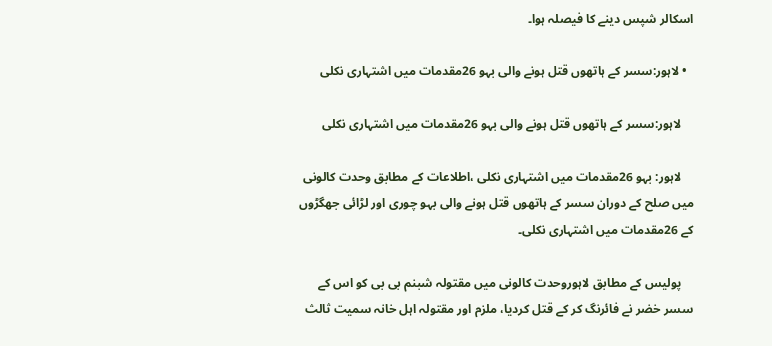اسکالر شپس دینے کا فیصلہ ہوا۔

  • لاہور:سسر کے ہاتھوں قتل ہونے والی بہو 26مقدمات میں اشتہاری نکلی

    لاہور:سسر کے ہاتھوں قتل ہونے والی بہو 26مقدمات میں اشتہاری نکلی

    لاہور: بہو 26مقدمات میں اشتہاری نکلی ،اطلاعات کے مطابق وحدت کالونی میں صلح کے دوران سسر کے ہاتھوں قتل ہونے والی بہو چوری اور لڑائی جھگڑوں کے 26مقدمات میں اشتہاری نکلی۔

    پولیس کے مطابق لاہوروحدت کالونی میں مقتولہ شبنم بی بی کو اس کے سسر خضر نے فائرنگ کر کے قتل کردیا، ملزم اور مقتولہ اہل خانہ سمیت ثالث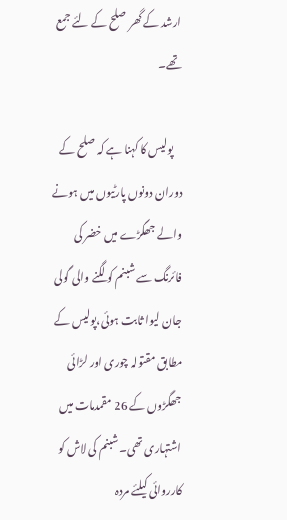ارشد کے گھر صلح کے لئے جمع تھے۔

    پولیس کا کہنا ہے کہ صلح کے دوران دونوں پارٹیوں میں ہونے والے جھگڑے میں خضر کی فائرنگ سے شبنم کو لگنے والی گولی جان لیوا ثابت ہوئی،پولیس کے مطابق مقتولہ چوری اور لڑائی جھگڑوں کے 26 مقمدمات میں اشتہاری تھی۔شبنم کی لاش کو کارروائی کیلئے مردہ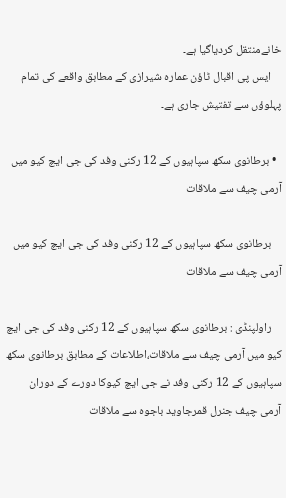خانےمنتقل کردیاگیا ہے۔
    ایس پی اقبال ٹاؤن عمارہ شیرازی کے مطابق واقعے کی تمام پہلوؤں سے تفتیش جاری ہے۔

  • برطانوی سکھ سپاہیوں کے 12 رکنی وفد کی جی ایچ کیو میں آرمی چیف سے ملاقات

    برطانوی سکھ سپاہیوں کے 12 رکنی وفد کی جی ایچ کیو میں آرمی چیف سے ملاقات

    راولپنڈی : برطانوی سکھ سپاہیوں کے 12 رکنی وفد کی جی ایچ کیو میں آرمی چیف سے ملاقات،اطلاعات کے مطابق برطانوی سکھ سپاہیوں کے 12 رکنی وفد نے جی ایچ کیوکا دورے کے دوران آرمی چیف جنرل قمرجاوید باجوہ سے ملاقات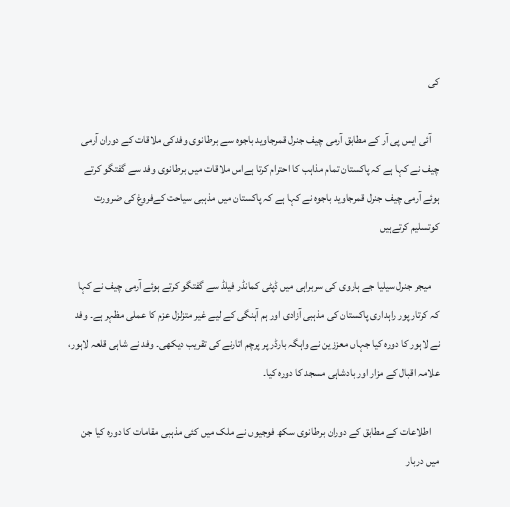کی

    آئی ایس پی آر کے مطابق آرمی چیف جنرل قمرجاوید باجوہ سے برطانوی وفدکی ملاقات کے دوران آرمی چیف نے کہا ہے کہ پاکستان تمام مذاہب کا احترام کرتا ہےاس ملاقات میں برطانوی وفد سے گفتگو کرتے ہوئے آرمی چیف جنرل قمرجاوید باجوہ نے کہا ہے کہ پاکستان میں مذہبی سیاحت کےفروغ کی ضرورت کوتسلیم کرتےہیں

    میجر جنرل سیلیا جے ہاروی کی سربراہی میں ڈپٹی کمانڈر فیلڈ سے گفتگو کرتے ہوئے آرمی چیف نے کہا کہ کرتار پور راہداری پاکستان کی مذہبی آزادی اور ہم آہنگی کے لیے غیر متزلزل عزم کا عملی مظہر ہے۔ وفد نے لاہور کا دورہ کیا جہاں معززین نے واہگہ بارڈر پر پرچم اتارنے کی تقریب دیکھی۔ وفد نے شاہی قلعہ لاہور، علامہ اقبال کے مزار اور بادشاہی مسجد کا دورہ کیا۔

    اطلاعات کے مطابق کے دوران برطانوی سکھ فوجیوں نے ملک میں کئی مذہبی مقامات کا دورہ کیا جن میں دربار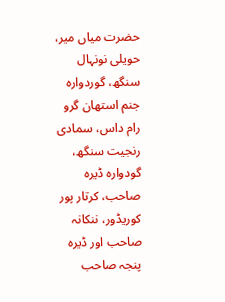حضرت میاں میر، حویلی نونہال سنگھ، گوردوارہ جنم استھان گرو رام داس، سمادی رنجیت سنگھ، گودوارہ ڈیرہ صاحب، کرتار پور کوریڈور، ننکانہ صاحب اور ڈیرہ پنجہ صاحب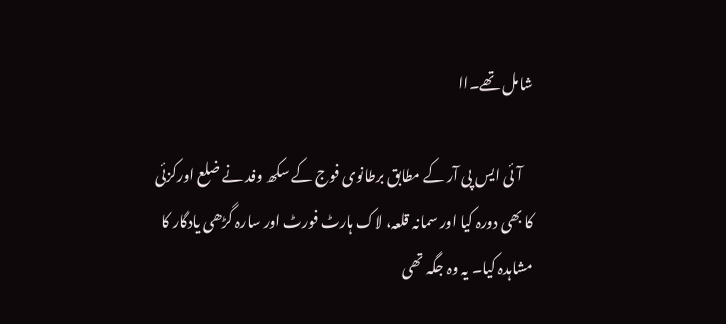شامل تھے۔اا

    آئی ایس پی آر کے مطابق برطانوی فوج کے سکھ وفد نے ضلع اورکزئی کا بھی دورہ کیا اور سمانہ قلعہ، لاک ہارٹ فورٹ اور سارہ گڑھی یادگار کا مشاہدہ کیا۔ یہ وہ جگہ تھی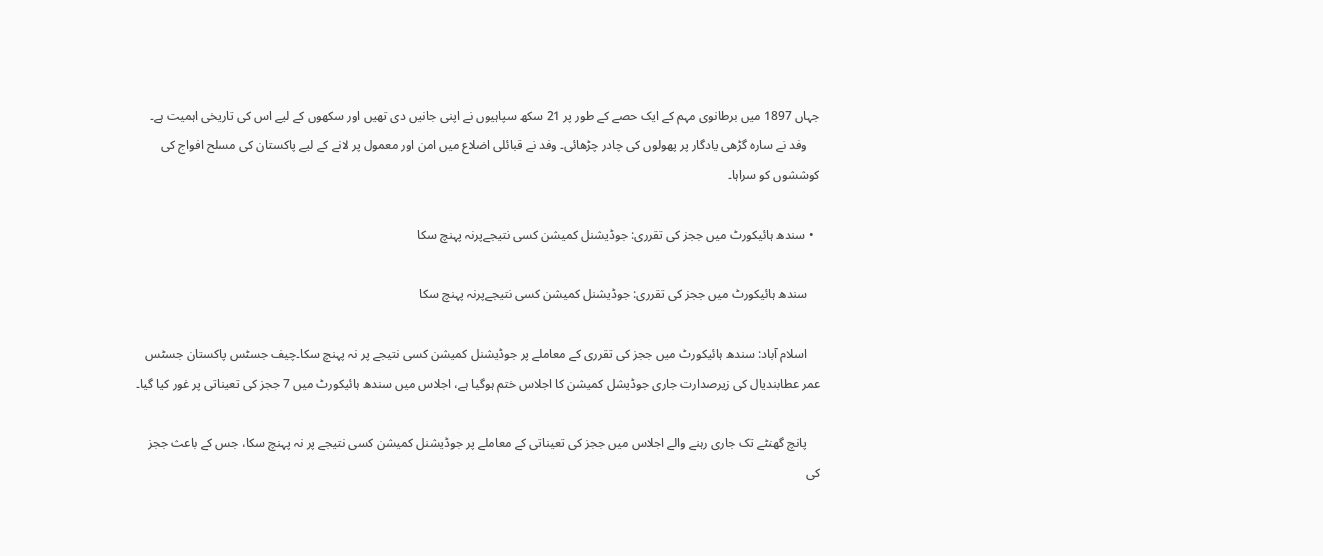جہاں 1897 میں برطانوی مہم کے ایک حصے کے طور پر 21 سکھ سپاہیوں نے اپنی جانیں دی تھیں اور سکھوں کے لیے اس کی تاریخی اہمیت ہے۔
    وفد نے سارہ گڑھی یادگار پر پھولوں کی چادر چڑھائی۔ وفد نے قبائلی اضلاع میں امن اور معمول پر لانے کے لیے پاکستان کی مسلح افواج کی کوششوں کو سراہا۔

  • سندھ ہائیکورٹ میں ججز کی تقرری: جوڈیشنل کمیشن کسی نتیجےپرنہ پہنچ سکا

    سندھ ہائیکورٹ میں ججز کی تقرری: جوڈیشنل کمیشن کسی نتیجےپرنہ پہنچ سکا

    اسلام آباد: سندھ ہائیکورٹ میں ججز کی تقرری کے معاملے پر جوڈیشنل کمیشن کسی نتیجے پر نہ پہنچ سکا۔چیف جسٹس پاکستان جسٹس عمر عطابندیال کی زیرصدارت جاری جوڈیشل کمیشن کا اجلاس ختم ہوگیا ہے، اجلاس میں سندھ ہائیکورٹ میں 7 ججز کی تعیناتی پر غور کیا گیا۔

    پانچ گھنٹے تک جاری رہنے والے اجلاس میں ججز کی تعیناتی کے معاملے پر جوڈیشنل کمیشن کسی نتیجے پر نہ پہنچ سکا، جس کے باعث ججز کی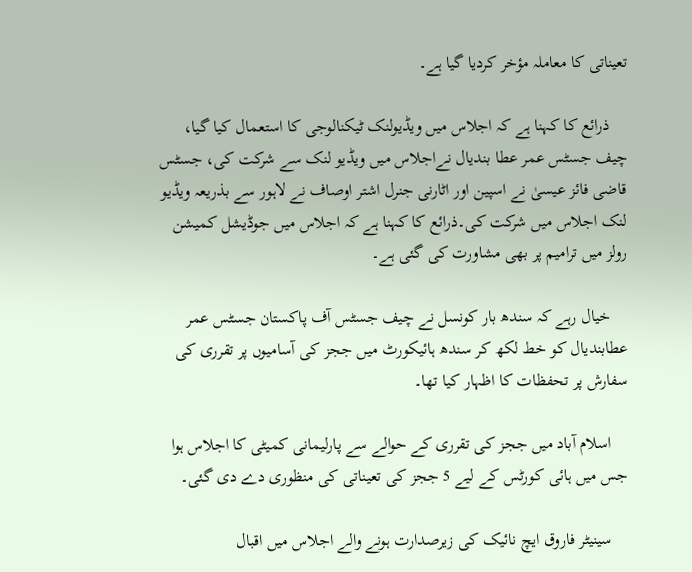تعیناتی کا معاملہ مؤخر کردیا گیا ہے۔

    ذرائع کا کہنا ہے کہ اجلاس میں ویڈیولنک ٹیکنالوجی کا استعمال کیا گیا، چیف جسٹس عمر عطا بندیال نےاجلاس میں ویڈیو لنک سے شرکت کی، جسٹس قاضی فائز عیسیٰ نے اسپین اور اٹارنی جنرل اشتر اوصاف نے لاہور سے بذریعہ ویڈیو لنک اجلاس میں شرکت کی۔ذرائع کا کہنا ہے کہ اجلاس میں جوڈیشل کمیشن رولز میں ترامیم پر بھی مشاورت کی گئی ہے۔

    خیال رہے کہ سندھ بار کونسل نے چیف جسٹس آف پاکستان جسٹس عمر عطابندیال کو خط لکھ کر سندھ ہائیکورٹ میں ججز کی آسامیوں پر تقرری کی سفارش پر تحفظات کا اظہار کیا تھا۔

    اسلام آباد میں ججز کی تقرری کے حوالے سے پارلیمانی کمیٹی کا اجلاس ہوا جس میں ہائی کورٹس کے لیے 5 ججز کی تعیناتی کی منظوری دے دی گئی۔

    سینیٹر فاروق ایچ نائیک کی زیرصدارت ہونے والے اجلاس میں اقبال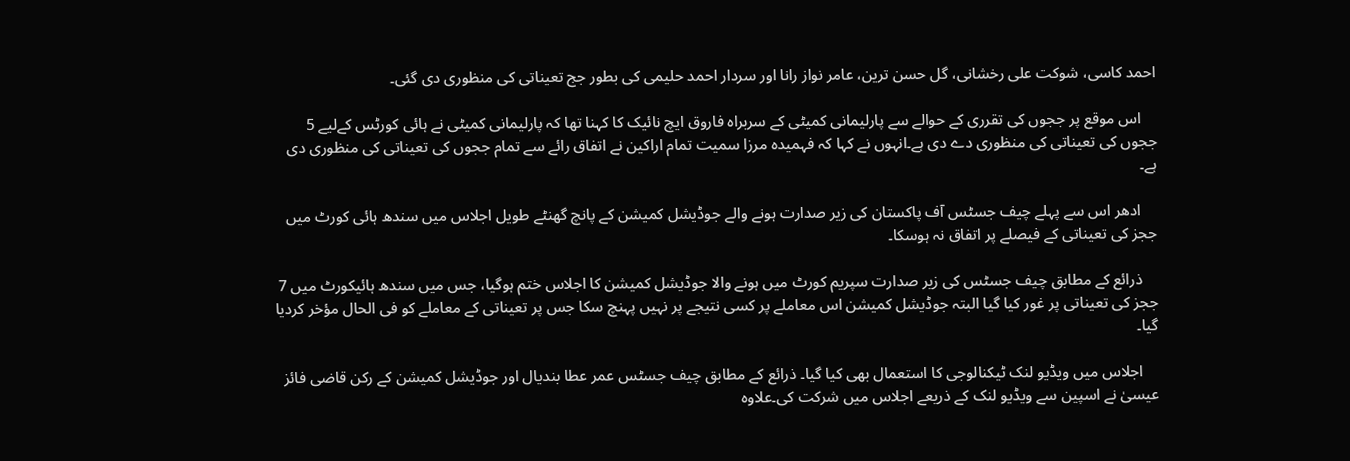احمد کاسی، شوکت علی رخشانی، گل حسن ترین، عامر نواز رانا اور سردار احمد حلیمی کی بطور جج تعیناتی کی منظوری دی گئی۔

    اس موقع پر ججوں کی تقرری کے حوالے سے پارلیمانی کمیٹی کے سربراہ فاروق ایچ نائیک کا کہنا تھا کہ پارلیمانی کمیٹی نے ہائی کورٹس کےلیے 5 ججوں کی تعیناتی کی منظوری دے دی ہے۔انہوں نے کہا کہ فہمیدہ مرزا سمیت تمام اراکین نے اتفاق رائے سے تمام ججوں کی تعیناتی کی منظوری دی ہے۔

    ادھر اس سے پہلے چیف جسٹس آف پاکستان کی زیر صدارت ہونے والے جوڈیشل کمیشن کے پانچ گھنٹے طویل اجلاس میں سندھ ہائی کورٹ میں ججز کی تعیناتی کے فیصلے پر اتفاق نہ ہوسکا۔

    ذرائع کے مطابق چیف جسٹس کی زیر صدارت سپریم کورٹ میں ہونے والا جوڈیشل کمیشن کا اجلاس ختم ہوگیا، جس میں سندھ ہائیکورٹ میں 7 ججز کی تعیناتی پر غور کیا گیا البتہ جوڈیشل کمیشن اس معاملے پر کسی نتیجے پر نہیں پہنچ سکا جس پر تعیناتی کے معاملے کو فی الحال مؤخر کردیا گیا۔

    اجلاس میں ویڈیو لنک ٹیکنالوجی کا استعمال بھی کیا گیا۔ ذرائع کے مطابق چیف جسٹس عمر عطا بندیال اور جوڈیشل کمیشن کے رکن قاضی فائز عیسیٰ نے اسپین سے ویڈیو لنک کے ذریعے اجلاس میں شرکت کی۔علاوہ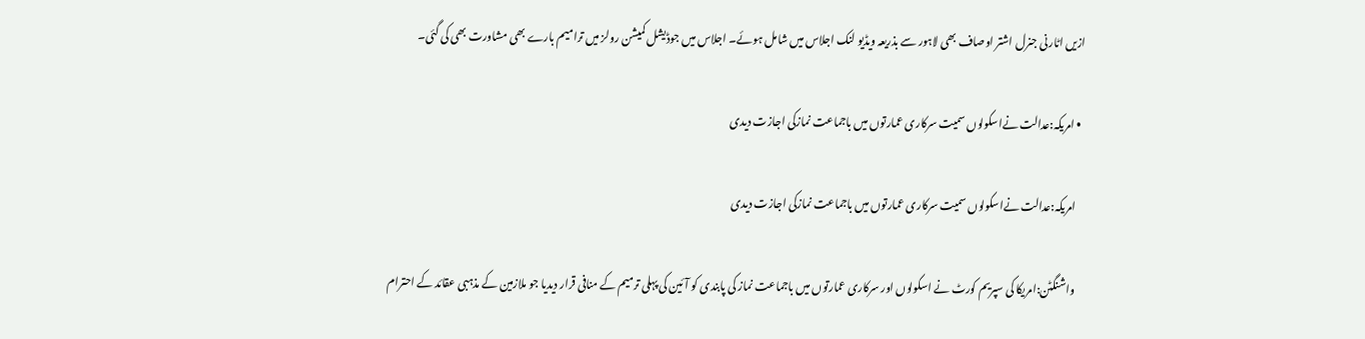ازیں اٹارنی جنرل اشتر اوصاف بھی لاہور سے بذریعہ ویڈیو لنک اجلاس میں شامل ہوئے۔ اجلاس میں جوڈیشل کمیشن رولز میں ترامیم بارے بھی مشاورت بھی کی گئی۔

  • امریکہ:عدالت نےاسکولوں سمیت سرکاری عمارتوں میں باجماعت نمازکی اجازت دیدی

    امریکہ:عدالت نےاسکولوں سمیت سرکاری عمارتوں میں باجماعت نمازکی اجازت دیدی

    واشنگٹن:امریکا کی سپریم کورٹ نے اسکولوں اور سرکاری عمارتوں میں باجماعت نماز کی پابندی کو آئین کی پہلی ترمیم کے منافی قرار دیدیا جو ملازمین کے مذہبی عقائد کے احترام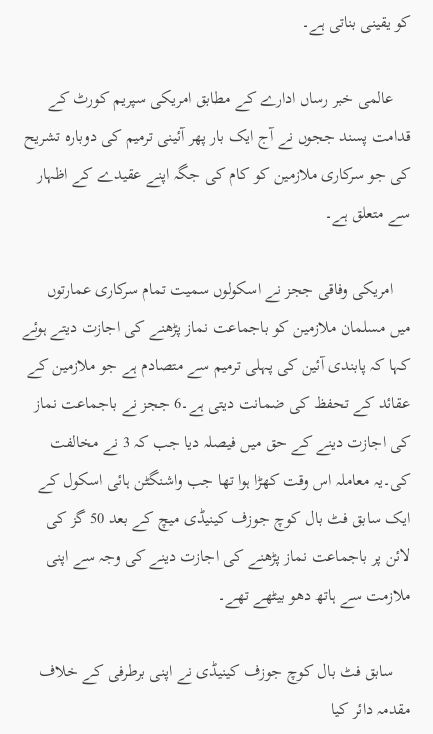کو یقینی بناتی ہے۔

    عالمی خبر رساں ادارے کے مطابق امریکی سپریم کورٹ کے قدامت پسند ججوں نے آج ایک بار پھر آئینی ترمیم کی دوبارہ تشریح کی جو سرکاری ملازمین کو کام کی جگہ اپنے عقیدے کے اظہار سے متعلق ہے۔

    امریکی وفاقی ججز نے اسکولوں سمیت تمام سرکاری عمارتوں میں مسلمان ملازمین کو باجماعت نماز پڑھنے کی اجازت دیتے ہوئے کہا کہ پابندی آئین کی پہلی ترمیم سے متصادم ہے جو ملازمین کے عقائد کے تحفظ کی ضمانت دیتی ہے۔6 ججز نے باجماعت نماز کی اجازت دینے کے حق میں فیصلہ دیا جب کہ 3 نے مخالفت کی۔یہ معاملہ اس وقت کھڑا ہوا تھا جب واشنگٹن ہائی اسکول کے ایک سابق فٹ بال کوچ جوزف کینیڈی میچ کے بعد 50 گز کی لائن پر باجماعت نماز پڑھنے کی اجازت دینے کی وجہ سے اپنی ملازمت سے ہاتھ دھو بیٹھے تھے۔

    سابق فٹ بال کوچ جوزف کینیڈی نے اپنی برطرفی کے خلاف مقدمہ دائر کیا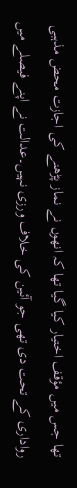تھا جس میں مؤقف اختیار کیا گیا تھا کہ انھوں نے نماز پڑھنے کی اجازت محض مذہبی رواداری کے تحت دی تھی جو آئین کی خلاف ورزی نہیں۔عدالت نے اپنے فیصلے میں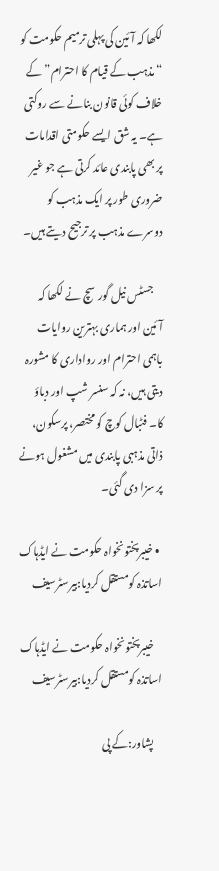لکھا کہ آئین کی پہلی ترمیم حکومت کو “مذہب کے قیام کا احترام” کے خلاف کوئی قانون بنانے سے روکتی ہے۔ یہ شق ایسے حکومتی اقدامات پر بھی پابندی عائد کرتی ہے جو غیر ضروری طور پر ایک مذہب کو دوسرے مذہب پر ترجیح دیتے ہیں۔

    جسٹس نیل گورسچ نے لکھا کہ آئین اور ہماری بہترین روایات باہمی احترام اور رواداری کا مشورہ دیتی ہیں، نہ کہ سنسر شپ اور دباؤ کا۔ فٹبال کوچ کو مختصر، پرسکون، ذاتی مذہبی پابندی میں مشغول ہونے پر سزا دی گئی۔

  • خیبرپختونخواہ حکومت نے ایڈہاک اساتذہ کومستقل کردیا:بیرسٹرسیف

    خیبرپختونخواہ حکومت نے ایڈہاک اساتذہ کومستقل کردیا:بیرسٹرسیف

    پشاور:کے پی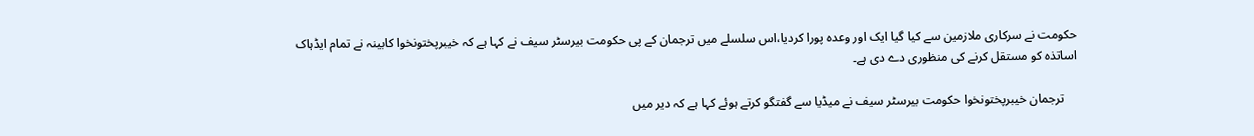حکومت نے سرکاری ملازمین سے کیا گیا ایک اور وعدہ پورا کردیا،اس سلسلے میں ترجمان کے پی حکومت بیرسٹر سیف نے کہا ہے کہ خیبرپختونخوا کابینہ نے تمام ایڈہاک اساتذہ کو مستقل کرنے کی منظوری دے دی ہے۔

    ترجمان خیبرپختونخوا حکومت بیرسٹر سیف نے میڈیا سے گفتگو کرتے ہوئے کہا ہے کہ دیر میں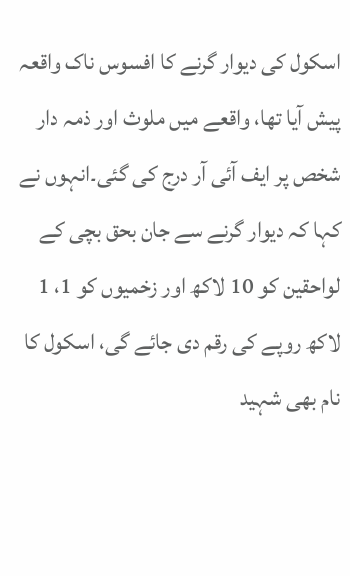اسکول کی دیوار گرنے کا افسوس ناک واقعہ پیش آیا تھا، واقعے میں ملوث اور ذمہ دار شخص پر ایف آئی آر درج کی گئی۔انہوں نے کہا کہ دیوار گرنے سے جان بحق بچی کے لواحقین کو 10 لاکھ اور زخمیوں کو 1، 1 لاکھ روپے کی رقم دی جائے گی، اسکول کا نام بھی شہید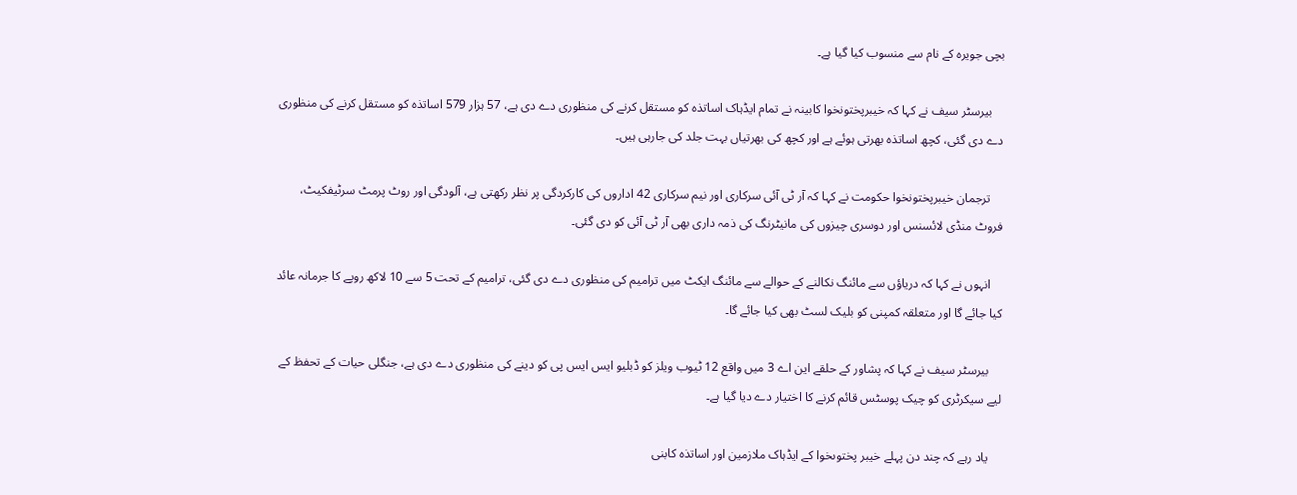بچی جویرہ کے نام سے منسوب کیا گیا ہے۔

    بیرسٹر سیف نے کہا کہ خیبرپختونخوا کابینہ نے تمام ایڈہاک اساتذہ کو مستقل کرنے کی منظوری دے دی ہے، 57 ہزار 579 اساتذہ کو مستقل کرنے کی منظوری دے دی گئی، کچھ اساتذہ بھرتی ہوئے ہے اور کچھ کی بھرتیاں بہت جلد کی جارہی ہیں۔

    ترجمان خیبرپختونخوا حکومت نے کہا کہ آر ٹی آئی سرکاری اور نیم سرکاری 42 اداروں کی کارکردگی پر نظر رکھتی ہے، آلودگی اور روٹ پرمٹ سرٹیفکیٹ، فروٹ منڈی لائسنس اور دوسری چیزوں کی مانیٹرنگ کی ذمہ داری بھی آر ٹی آئی کو دی گئی۔

    انہوں نے کہا کہ دریاؤں سے مائنگ نکالنے کے حوالے سے مائنگ ایکٹ میں ترامیم کی منظوری دے دی گئی، ترامیم کے تحت 5 سے 10 لاکھ روپے کا جرمانہ عائد کیا جائے گا اور متعلقہ کمپنی کو بلیک لسٹ بھی کیا جائے گا۔

    بیرسٹر سیف نے کہا کہ پشاور کے حلقے این اے 3 میں واقع 12 ٹیوب ویلز کو ڈبلیو ایس ایس پی کو دینے کی منظوری دے دی ہے، جنگلی حیات کے تحفظ کے لیے سیکرٹری کو چیک پوسٹس قائم کرنے کا اختیار دے دیا گیا ہے۔

    یاد رہے کہ چند دن پہلے خیبر پختوںخوا کے ایڈہاک ملازمین اور اساتذہ کابنی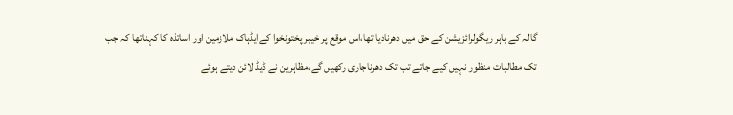گالہ کے باہر ریگولرائزیشن کے حق میں دھرنادیا تھا،اس موقع پر خیبر پختونخوا کےایڈہاک ملازمین اور اساتذہ کا کہناتھا کہ جب تک مطالبات منظور نہیں کیے جاتے تب تک دھرناجاری رکھیں گے،مظاہرین نے ڈیڈ لائن دیتے ہوئے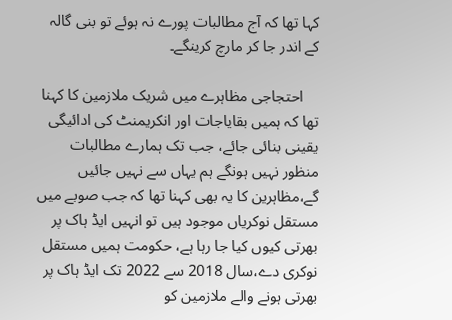کہا تھا کہ آج مطالبات پورے نہ ہوئے تو بنی گالہ کے اندر جا کر مارچ کرینگے۔

    احتجاجی مظاہرے میں شریک ملازمین کا کہنا تھا کہ ہمیں بقایاجات اور انکریمنٹ کی ادائیگی یقینی بنائی جائے، جب تک ہمارے مطالبات منظور نہیں ہونگے ہم یہاں سے نہیں جائیں گے،مظاہرین کا یہ بھی کہنا تھا کہ جب صوبے میں مستقل نوکریاں موجود ہیں تو انہیں ایڈ ہاک پر بھرتی کیوں کیا جا رہا ہے، حکومت ہمیں مستقل نوکری دے،سال 2018 سے 2022 تک ایڈ ہاک پر بھرتی ہونے والے ملازمین کو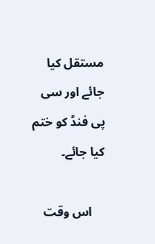مستقل کیا جائے اور سی پی فنڈ کو ختم کیا جائے۔

    اس وقت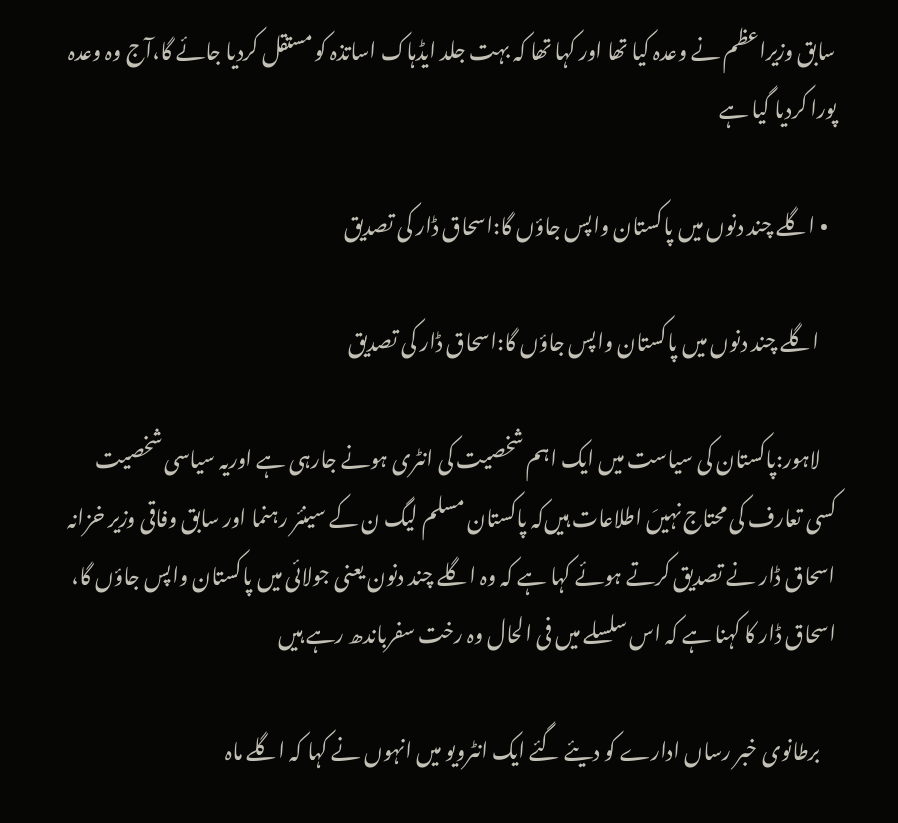سابق وزیراعظم نے وعدہ کیا تھا اور کہا تھا کہ بہت جلد ایڈہاک اساتذہ کو مستقل کردیا جائے گا،آج وہ وعدہ پورا کردیا گیا ہے

  • اگلے چند دنوں میں پاکستان واپس جاؤں گا:اسحاق ڈار کی تصدیق

    اگلے چند دنوں میں پاکستان واپس جاؤں گا:اسحاق ڈار کی تصدیق

    لاہور:پاکستان کی سیاست میں ایک اہم شخصیت کی انٹری ہونے جارہی ہے اوریہ سیاسی شخصیت کسی تعارف کی محتاج نہیںَ اطلاعات ہیں‌کہ پاکستان مسلم لیگ ن کے سینئر رہنما اور سابق وفاقی وزیر خزانہ اسحاق ڈار نے تصدیق کرتے ہوئے کہا ہے کہ وہ اگلے چند دنون یعنی جولائی میں پاکستان واپس جاؤں گا، اسحاق ڈار کا کہنا ہے کہ اس سلسلے میں فی الحال وہ رخت سفرباندھ رہے ہیں‌

    برطانوی خبر رساں ادارے کو دیئے گئے ایک انٹرویو میں انہوں نے کہا کہ اگلے ماہ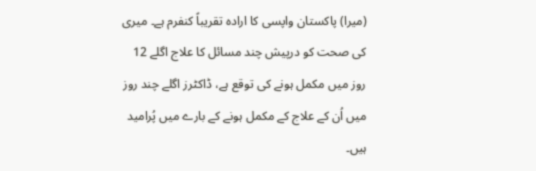(میرا) پاکستان واپسی کا ارادہ تقریباً کنفرم ہے۔ میری کی صحت کو درپیش چند مسائل کا علاج اگلے 12 روز میں مکمل ہونے کی توقع ہے، ڈاکٹرز اگلے چند روز میں اُن کے علاج کے مکمل ہونے کے بارے میں پُرامید ہیں۔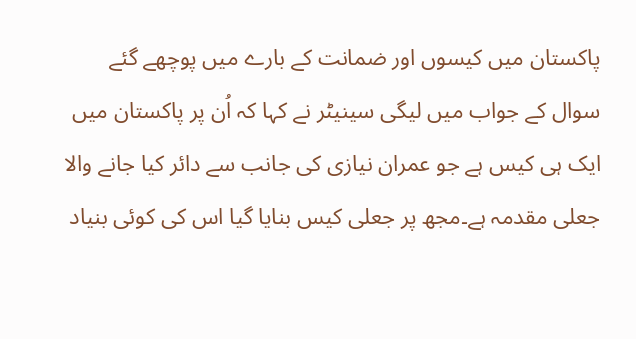پاکستان میں کیسوں اور ضمانت کے بارے میں پوچھے گئے سوال کے جواب میں لیگی سینیٹر نے کہا کہ اُن پر پاکستان میں ایک ہی کیس ہے جو عمران نیازی کی جانب سے دائر کیا جانے والا جعلی مقدمہ ہے۔مجھ پر جعلی کیس بنایا گیا اس کی کوئی بنیاد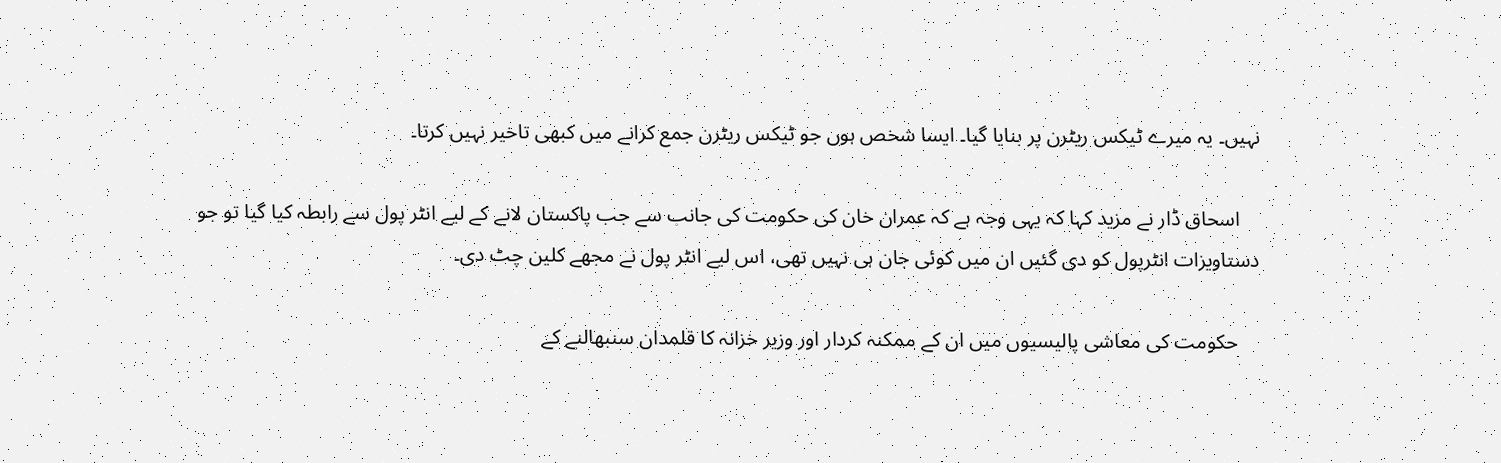نہیں۔ یہ میرے ٹیکس ریٹرن پر بنایا گیا۔ ایسا شخص ہوں جو ٹیکس ریٹرن جمع کرانے میں کبھی تاخیر نہیں کرتا۔

    اسحاق ڈار نے مزید کہا کہ یہی وجہ ہے کہ عمران خان کی حکومت کی جانب سے جب پاکستان لانے کے لیے انٹر پول سے رابطہ کیا گیا تو جو دستاویزات انٹرپول کو دی گئیں ان میں کوئی جان ہی نہیں تھی، اس لیے انٹر پول نے مجھے کلین چٹ دی۔

    حکومت کی معاشی پالیسیوں میں ان کے ممکنہ کردار اور وزیر خزانہ کا قلمدان سنبھالنے کے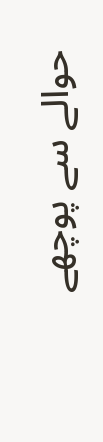حوالے سے پوچھے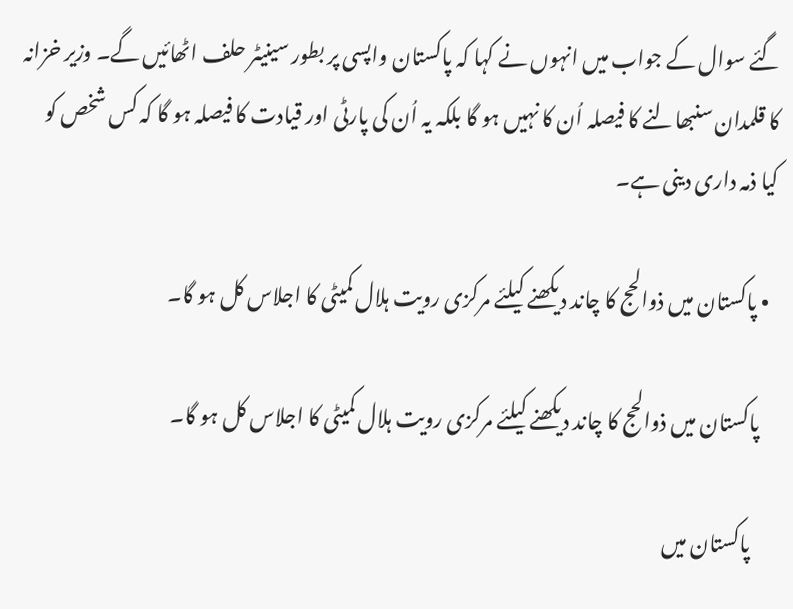گئے سوال کے جواب میں انہوں نے کہا کہ پاکستان واپسی پر بطور سینیٹر حلف اٹھائیں گے۔ وزیر خزانہ کا قلمدان سنبھالنے کا فیصلہ اُن کا نہیں ہو گا بلکہ یہ اُن کی پارٹی اور قیادت کا فیصلہ ہو گا کہ کس شخص کو کیا ذمہ داری دینی ہے۔

  • پاکستان میں ذوالحج کا چاند دیکھنے کیلئے مرکزی رویت ہلال کمیٹی کا اجلاس کل ہو گا۔

    پاکستان میں ذوالحج کا چاند دیکھنے کیلئے مرکزی رویت ہلال کمیٹی کا اجلاس کل ہو گا۔

      پاکستان میں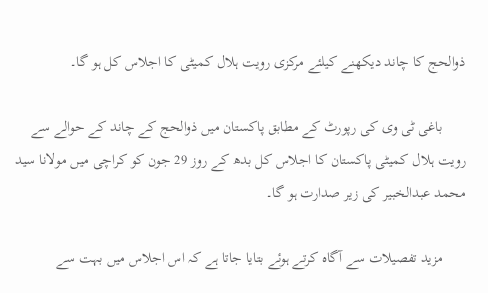ذوالحج کا چاند دیکھنے کیلئے مرکزی رویت ہلال کمیٹی کا اجلاس کل ہو گا۔

      باغی ٹی وی کی رپورٹ کے مطابق پاکستان میں ذوالحج کے چاند کے حوالے سے رویت ہلال کمیٹی پاکستان کا اجلاس کل بدھ کے روز 29 جون کو کراچی میں مولانا سید محمد عبدالخبیر کی زیر صدارت ہو گا۔

      مزید تفصیلات سے آگاہ کرتے ہوئے بتایا جاتا ہے کہ اس اجلاس میں بہت سے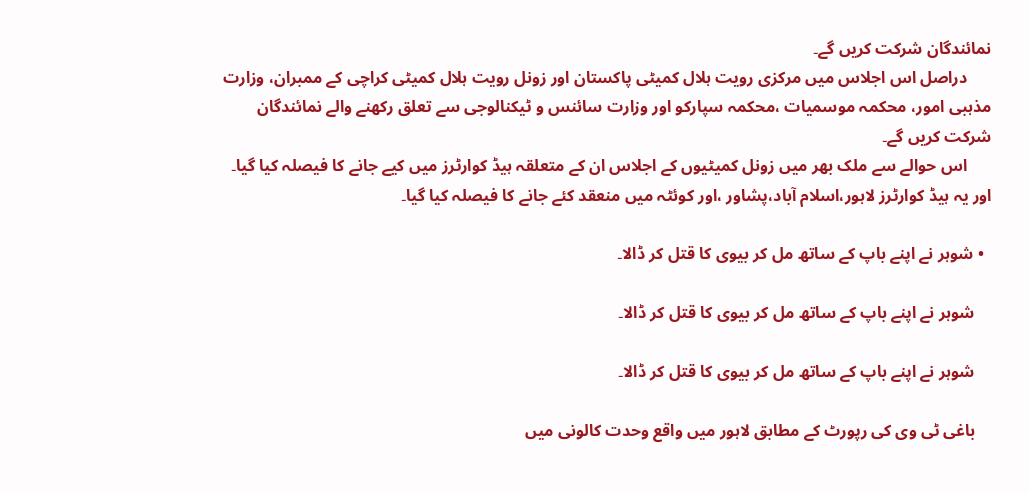نمائندگان شرکت کریں گے۔
      دراصل اس اجلاس میں مرکزی رویت ہلال کمیٹی پاکستان اور زونل رویت ہلال کمیٹی کراچی کے ممبران، وزارت مذہبی امور، محکمہ موسمیات ،محکمہ سپارکو اور وزارت سائنس و ٹیکنالوجی سے تعلق رکھنے والے نمائندگان شرکت کریں گے۔
      اس حوالے سے ملک بھر میں زونل کمیٹیوں کے اجلاس ان کے متعلقہ ہیڈ کوارٹرز میں کیے جانے کا فیصلہ کیا گیا۔ اور یہ ہیڈ کوارٹرز لاہور،اسلام آباد،پشاور ،اور کوئٹہ میں منعقد کئے جانے کا فیصلہ کیا گیا۔

  • شوہر نے اپنے باپ کے ساتھ مل کر بیوی کا قتل کر ڈالا۔

    شوہر نے اپنے باپ کے ساتھ مل کر بیوی کا قتل کر ڈالا۔

    شوہر نے اپنے باپ کے ساتھ مل کر بیوی کا قتل کر ڈالا۔

    باغی ٹی وی کی رپورٹ کے مطابق لاہور میں واقع وحدت کالونی میں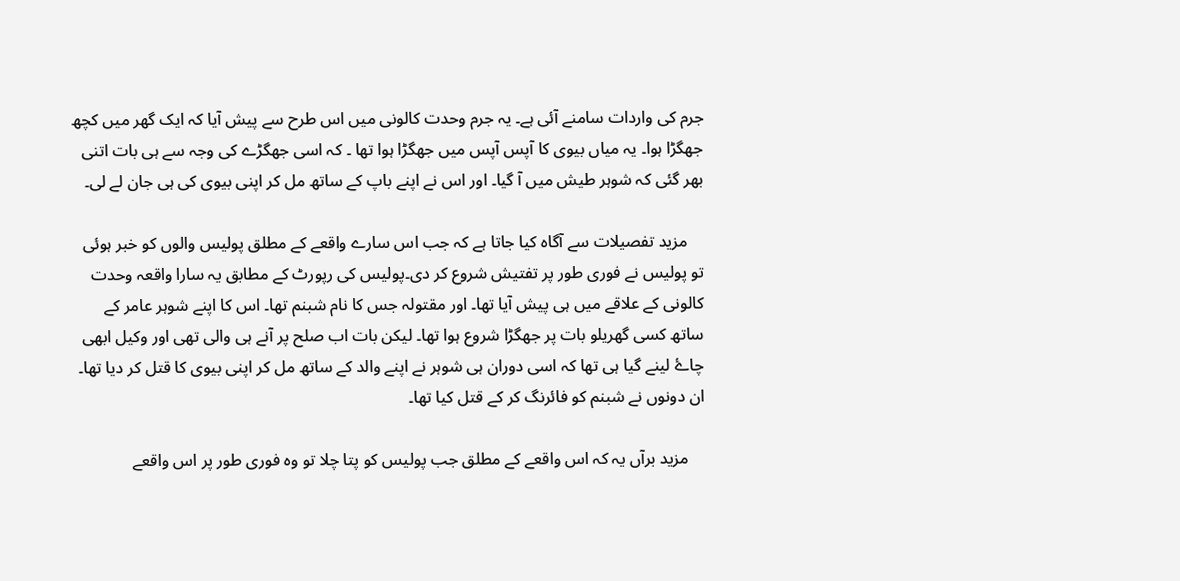جرم کی واردات سامنے آئی ہے۔ یہ جرم وحدت کالونی میں اس طرح سے پیش آیا کہ ایک گھر میں کچھ جھگڑا ہوا۔ یہ میاں بیوی کا آپس آپس میں جھگڑا ہوا تھا ۔ کہ اسی جھگڑے کی وجہ سے ہی بات اتنی بھر گئی کہ شوہر طیش میں آ گیا۔ اور اس نے اپنے باپ کے ساتھ مل کر اپنی بیوی کی ہی جان لے لی۔

    مزید تفصیلات سے آگاہ کیا جاتا ہے کہ جب اس سارے واقعے کے مطلق پولیس والوں کو خبر ہوئی تو پولیس نے فوری طور پر تفتیش شروع کر دی۔پولیس کی رپورٹ کے مطابق یہ سارا واقعہ وحدت کالونی کے علاقے میں ہی پیش آیا تھا۔ اور مقتولہ جس کا نام شبنم تھا۔ اس کا اپنے شوہر عامر کے ساتھ کسی گھریلو بات پر جھگڑا شروع ہوا تھا۔ لیکن بات اب صلح پر آنے ہی والی تھی اور وکیل ابھی چاۓ لینے گیا ہی تھا کہ اسی دوران ہی شوہر نے اپنے والد کے ساتھ مل کر اپنی بیوی کا قتل کر دیا تھا۔ ان دونوں نے شبنم کو فائرنگ کر کے قتل کیا تھا۔

    مزید برآں یہ کہ اس واقعے کے مطلق جب پولیس کو پتا چلا تو وہ فوری طور پر اس واقعے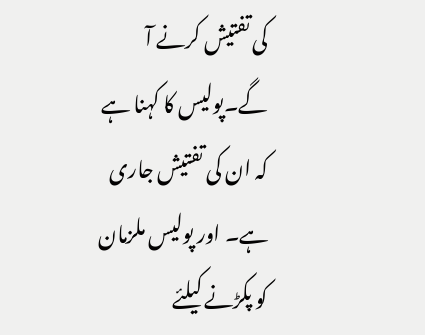کی تفتیش کرنے آ گے۔پولیس کا کہنا ہے کہ ان کی تفتیش جاری ہے۔ اور پولیس ملزمان کو پکڑنے کیلئے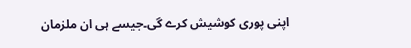اپنی پوری کوشیش کرے گی۔جیسے ہی ان ملزمان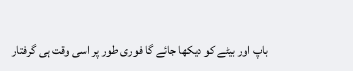باپ اور بیٹے کو دیکھا جائے گا فوری طور پر اسی وقت ہی گرفتار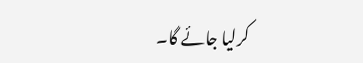کرلیا جائے گا۔